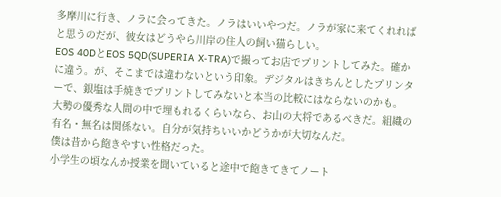多摩川に行き、ノラに会ってきた。ノラはいいやつだ。ノラが家に来てくれればと思うのだが、彼女はどうやら川岸の住人の飼い猫らしい。
EOS 40DとEOS 5QD(SUPERIA X-TRA)で撮ってお店でプリントしてみた。確かに違う。が、そこまでは違わないという印象。デジタルはきちんとしたプリンターで、銀塩は手焼きでプリントしてみないと本当の比較にはならないのかも。
大勢の優秀な人間の中で埋もれるくらいなら、お山の大将であるべきだ。組織の有名・無名は関係ない。自分が気持ちいいかどうかが大切なんだ。
僕は昔から飽きやすい性格だった。
小学生の頃なんか授業を聞いていると途中で飽きてきてノート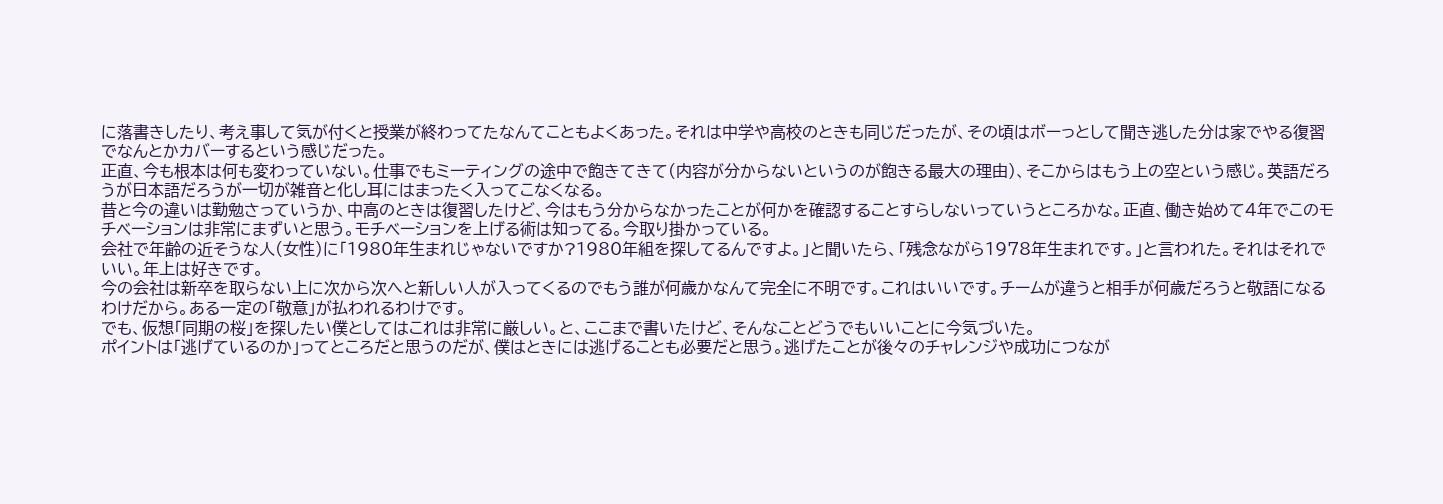に落書きしたり、考え事して気が付くと授業が終わってたなんてこともよくあった。それは中学や高校のときも同じだったが、その頃はボーっとして聞き逃した分は家でやる復習でなんとかカバーするという感じだった。
正直、今も根本は何も変わっていない。仕事でもミーティングの途中で飽きてきて(内容が分からないというのが飽きる最大の理由)、そこからはもう上の空という感じ。英語だろうが日本語だろうが一切が雑音と化し耳にはまったく入ってこなくなる。
昔と今の違いは勤勉さっていうか、中高のときは復習したけど、今はもう分からなかったことが何かを確認することすらしないっていうところかな。正直、働き始めて4年でこのモチベーションは非常にまずいと思う。モチベーションを上げる術は知ってる。今取り掛かっている。
会社で年齢の近そうな人(女性)に「1980年生まれじゃないですか?1980年組を探してるんですよ。」と聞いたら、「残念ながら1978年生まれです。」と言われた。それはそれでいい。年上は好きです。
今の会社は新卒を取らない上に次から次へと新しい人が入ってくるのでもう誰が何歳かなんて完全に不明です。これはいいです。チームが違うと相手が何歳だろうと敬語になるわけだから。ある一定の「敬意」が払われるわけです。
でも、仮想「同期の桜」を探したい僕としてはこれは非常に厳しい。と、ここまで書いたけど、そんなことどうでもいいことに今気づいた。
ポイントは「逃げているのか」ってところだと思うのだが、僕はときには逃げることも必要だと思う。逃げたことが後々のチャレンジや成功につなが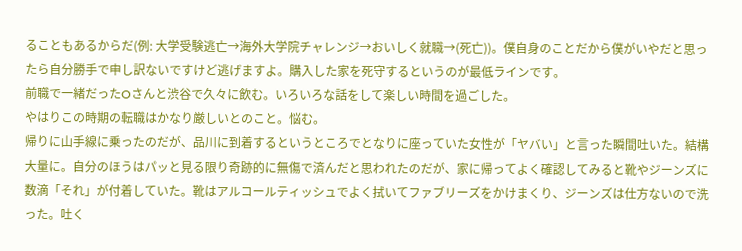ることもあるからだ(例: 大学受験逃亡→海外大学院チャレンジ→おいしく就職→(死亡))。僕自身のことだから僕がいやだと思ったら自分勝手で申し訳ないですけど逃げますよ。購入した家を死守するというのが最低ラインです。
前職で一緒だったOさんと渋谷で久々に飲む。いろいろな話をして楽しい時間を過ごした。
やはりこの時期の転職はかなり厳しいとのこと。悩む。
帰りに山手線に乗ったのだが、品川に到着するというところでとなりに座っていた女性が「ヤバい」と言った瞬間吐いた。結構大量に。自分のほうはパッと見る限り奇跡的に無傷で済んだと思われたのだが、家に帰ってよく確認してみると靴やジーンズに数滴「それ」が付着していた。靴はアルコールティッシュでよく拭いてファブリーズをかけまくり、ジーンズは仕方ないので洗った。吐く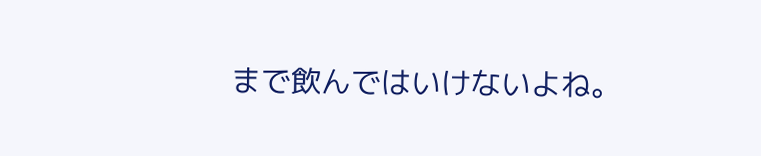まで飲んではいけないよね。